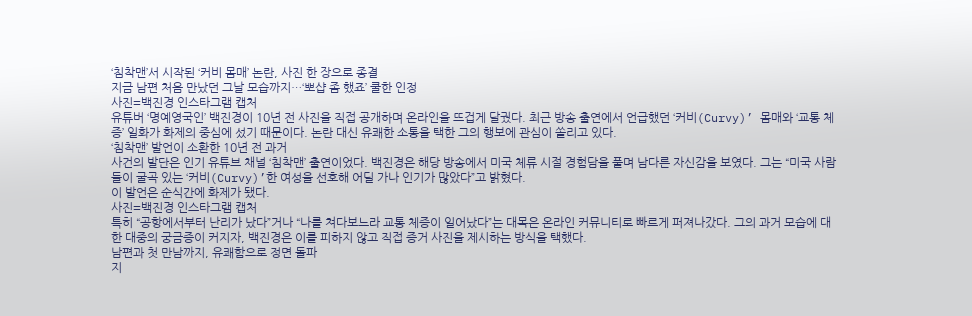‘침착맨’서 시작된 ‘커비 몸매’ 논란, 사진 한 장으로 종결
지금 남편 처음 만났던 그날 모습까지…‘뽀샵 좀 했죠’ 쿨한 인정
사진=백진경 인스타그램 캡처
유튜버 ‘명예영국인’ 백진경이 10년 전 사진을 직접 공개하며 온라인을 뜨겁게 달궜다. 최근 방송 출연에서 언급했던 ‘커비(Curvy)’ 몸매와 ‘교통 체증’ 일화가 화제의 중심에 섰기 때문이다. 논란 대신 유쾌한 소통을 택한 그의 행보에 관심이 쏠리고 있다.
‘침착맨’ 발언이 소환한 10년 전 과거
사건의 발단은 인기 유튜브 채널 ‘침착맨’ 출연이었다. 백진경은 해당 방송에서 미국 체류 시절 경험담을 풀며 남다른 자신감을 보였다. 그는 “미국 사람들이 굴곡 있는 ‘커비(Curvy)’한 여성을 선호해 어딜 가나 인기가 많았다”고 밝혔다.
이 발언은 순식간에 화제가 됐다.
사진=백진경 인스타그램 캡처
특히 “공항에서부터 난리가 났다”거나 “나를 쳐다보느라 교통 체증이 일어났다”는 대목은 온라인 커뮤니티로 빠르게 퍼져나갔다. 그의 과거 모습에 대한 대중의 궁금증이 커지자, 백진경은 이를 피하지 않고 직접 증거 사진을 제시하는 방식을 택했다.
남편과 첫 만남까지, 유쾌함으로 정면 돌파
지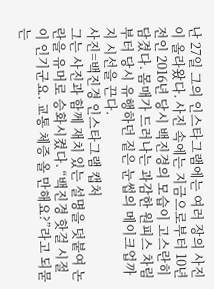난 27일 그의 인스타그램에는 여러 장의 사진이 올라왔다. 사진 속에는 지금으로부터 10년 전인 2016년 당시 백진경의 모습이 고스란히 담겼다. 몸매가 드러나는 과감한 원피스 차림부터 당시 유행하던 짙은 눈썹의 메이크업까지 시선을 끈다.
사진=백진경 인스타그램 캡처
그는 사진과 함께 재치 있는 설명을 덧붙여 논란을 유머로 승화시켰다. “백진경 핫걸 시절이 인기군요. 교통 체증 올 만해요?”라고 되묻는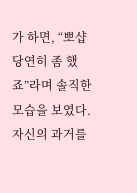가 하면, “뽀샵 당연히 좀 했죠”라며 솔직한 모습을 보였다. 자신의 과거를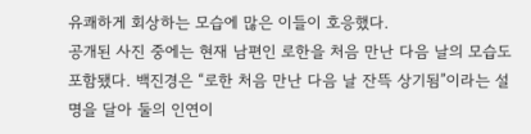유쾌하게 회상하는 모습에 많은 이들이 호응했다.
공개된 사진 중에는 현재 남편인 로한을 처음 만난 다음 날의 모습도 포함됐다. 백진경은 “로한 처음 만난 다음 날 잔뜩 상기됨”이라는 설명을 달아 둘의 인연이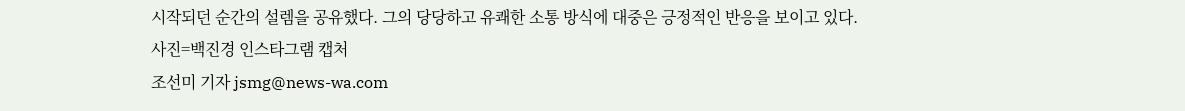시작되던 순간의 설렘을 공유했다. 그의 당당하고 유쾌한 소통 방식에 대중은 긍정적인 반응을 보이고 있다.
사진=백진경 인스타그램 캡처
조선미 기자 jsmg@news-wa.com